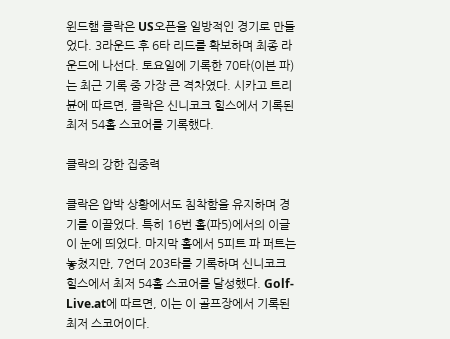윈드햄 클락은 US오픈을 일방적인 경기로 만들었다. 3라운드 후 6타 리드를 확보하며 최종 라운드에 나선다. 토요일에 기록한 70타(이븐 파)는 최근 기록 중 가장 큰 격차였다. 시카고 트리뷴에 따르면, 클락은 신니코크 힐스에서 기록된 최저 54홀 스코어를 기록했다.

클락의 강한 집중력

클락은 압박 상황에서도 침착함을 유지하며 경기를 이끌었다. 특히 16번 홀(파5)에서의 이글이 눈에 띄었다. 마지막 홀에서 5피트 파 퍼트는 놓쳤지만, 7언더 203타를 기록하며 신니코크 힐스에서 최저 54홀 스코어를 달성했다. Golf-Live.at에 따르면, 이는 이 골프장에서 기록된 최저 스코어이다.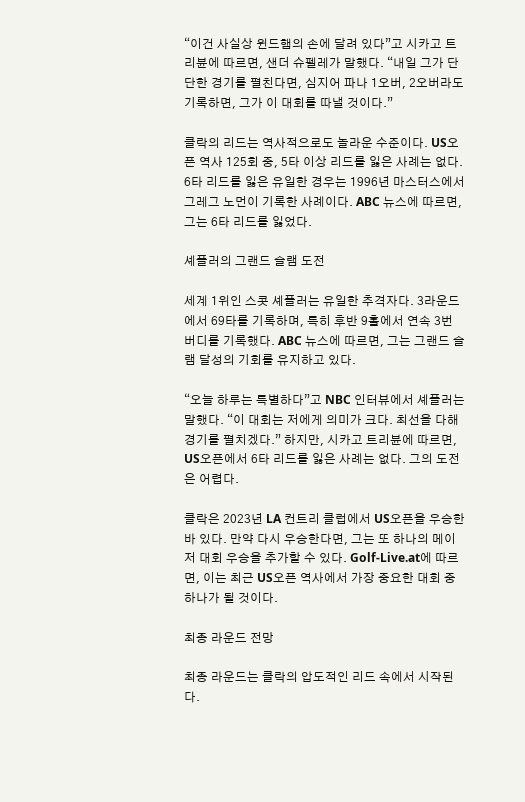“이건 사실상 윈드햄의 손에 달려 있다”고 시카고 트리뷴에 따르면, 샌더 슈펠레가 말했다. “내일 그가 단단한 경기를 펼친다면, 심지어 파나 1오버, 2오버라도 기록하면, 그가 이 대회를 따낼 것이다.”

클락의 리드는 역사적으로도 놀라운 수준이다. US오픈 역사 125회 중, 5타 이상 리드를 잃은 사례는 없다. 6타 리드를 잃은 유일한 경우는 1996년 마스터스에서 그레그 노먼이 기록한 사례이다. ABC 뉴스에 따르면, 그는 6타 리드를 잃었다.

셰플러의 그랜드 슬램 도전

세계 1위인 스콧 셰플러는 유일한 추격자다. 3라운드에서 69타를 기록하며, 특히 후반 9홀에서 연속 3번 버디를 기록했다. ABC 뉴스에 따르면, 그는 그랜드 슬램 달성의 기회를 유지하고 있다.

“오늘 하루는 특별하다”고 NBC 인터뷰에서 셰플러는 말했다. “이 대회는 저에게 의미가 크다. 최선을 다해 경기를 펼치겠다.” 하지만, 시카고 트리뷴에 따르면, US오픈에서 6타 리드를 잃은 사례는 없다. 그의 도전은 어렵다.

클락은 2023년 LA 컨트리 클럽에서 US오픈을 우승한 바 있다. 만약 다시 우승한다면, 그는 또 하나의 메이저 대회 우승을 추가할 수 있다. Golf-Live.at에 따르면, 이는 최근 US오픈 역사에서 가장 중요한 대회 중 하나가 될 것이다.

최종 라운드 전망

최종 라운드는 클락의 압도적인 리드 속에서 시작된다.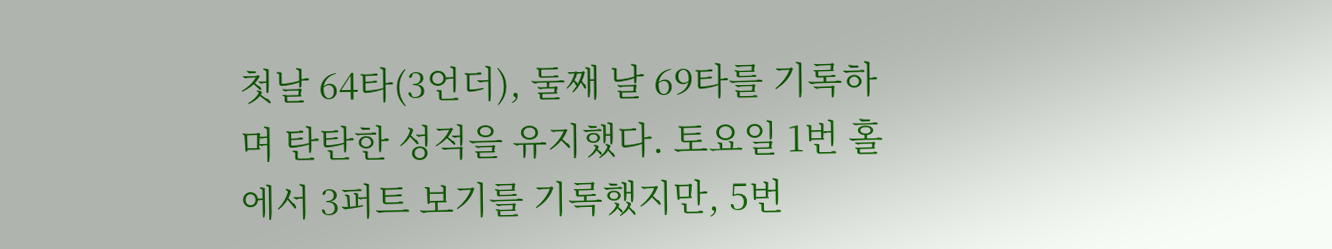첫날 64타(3언더), 둘째 날 69타를 기록하며 탄탄한 성적을 유지했다. 토요일 1번 홀에서 3퍼트 보기를 기록했지만, 5번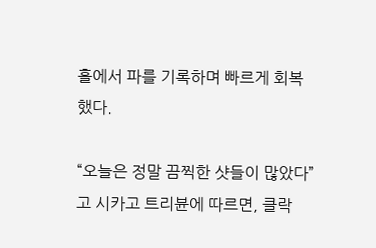홀에서 파를 기록하며 빠르게 회복했다.

“오늘은 정말 끔찍한 샷들이 많았다”고 시카고 트리뷴에 따르면, 클락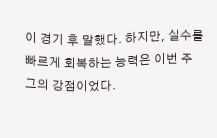이 경기 후 말했다. 하지만, 실수를 빠르게 회복하는 능력은 이번 주 그의 강점이었다.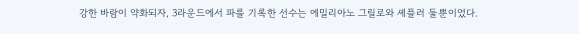강한 바람이 약화되자, 3라운드에서 파를 기록한 선수는 에밀리아노 그릴로와 셰플러 둘뿐이었다.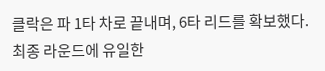클락은 파 1타 차로 끝내며, 6타 리드를 확보했다. 최종 라운드에 유일한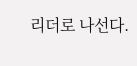리더로 나선다.